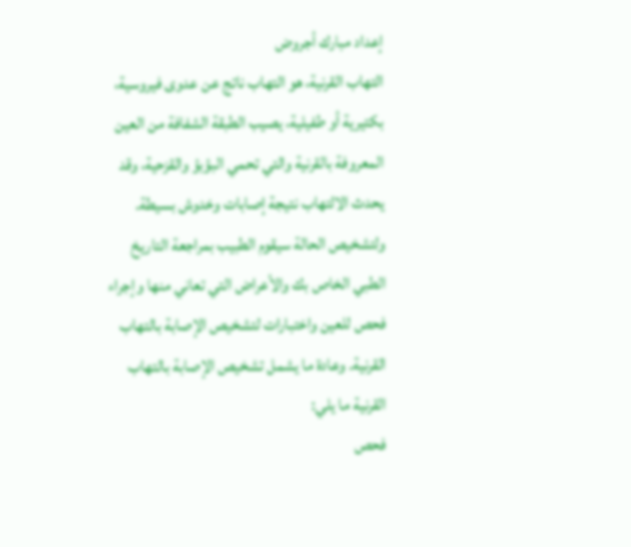إعداد مبارك أجروض
التهاب القرنية، هو التهاب ناتج عن عدوى فيروسية، بكتيرية أو طفيلية، يصيب الطبقة الشفافة من العين المعروفة بالقرنية والتي تحمي البؤبؤ والقزحية، وقد يحدث الالتهاب نتيجة إصابات وخدوش بسيطة. ولتشخيص الحالة سيقوم الطبيب بمراجعة التاريخ الطبي الخاص بك والأعراض التي تعاني منها وإجراء فحص للعين واختبارات لتشخيص الإصابة بالتهاب القرنية. وعادة ما يشمل تشخيص الإصابة بالتهاب القرنية ما يلي:
فحص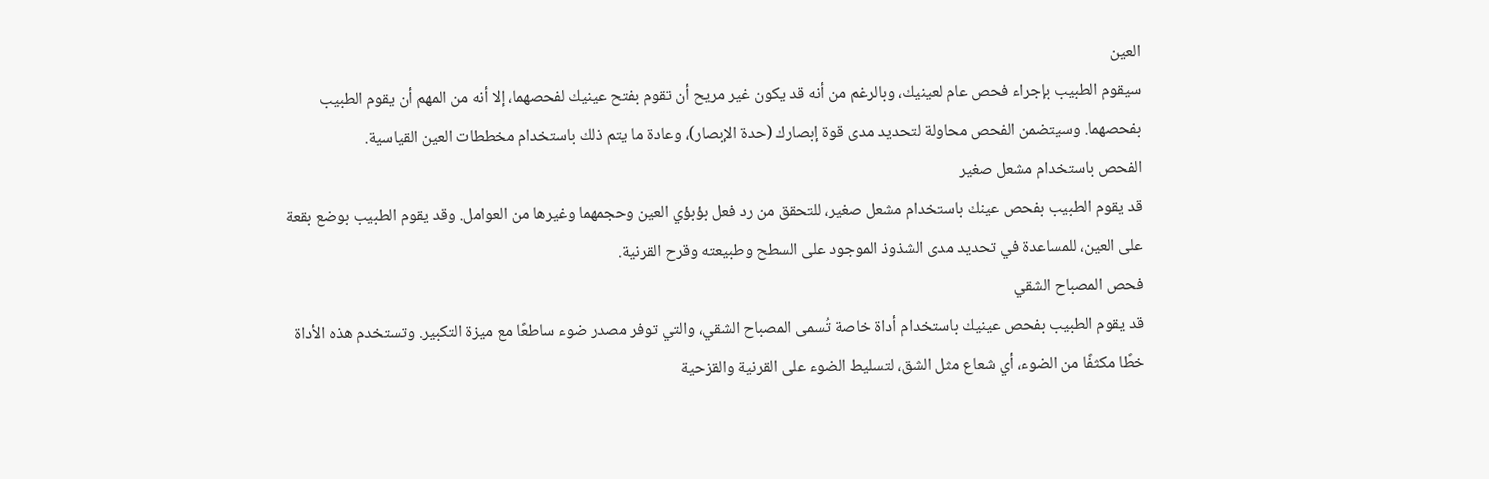العين
سيقوم الطبيب بإجراء فحص عام لعينيك، وبالرغم من أنه قد يكون غير مريح أن تقوم بفتح عينيك لفحصهما، إلا أنه من المهم أن يقوم الطبيب بفحصهما. وسيتضمن الفحص محاولة لتحديد مدى قوة إبصارك (حدة الإبصار)، وعادة ما يتم ذلك باستخدام مخططات العين القياسية.
الفحص باستخدام مشعل صغير
قد يقوم الطبيب بفحص عينك باستخدام مشعل صغير، للتحقق من رد فعل بؤبؤي العين وحجمهما وغيرها من العوامل. وقد يقوم الطبيب بوضع بقعة على العين، للمساعدة في تحديد مدى الشذوذ الموجود على السطح وطبيعته وقرح القرنية.
فحص المصباح الشقي
قد يقوم الطبيب بفحص عينيك باستخدام أداة خاصة تُسمى المصباح الشقي، والتي توفر مصدر ضوء ساطعًا مع ميزة التكبير. وتستخدم هذه الأداة خطًا مكثفًا من الضوء، أي شعاع مثل الشق، لتسليط الضوء على القرنية والقزحية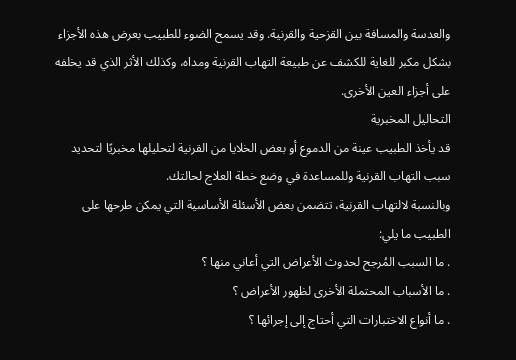والعدسة والمسافة بين القزحية والقرنية. وقد يسمح الضوء للطبيب بعرض هذه الأجزاء بشكل مكبر للغاية للكشف عن طبيعة التهاب القرنية ومداه، وكذلك الأثر الذي قد يخلفه على أجزاء العين الأخرى.
التحاليل المخبرية
قد يأخذ الطبيب عينة من الدموع أو بعض الخلايا من القرنية لتحليلها مخبريًا لتحديد سبب التهاب القرنية وللمساعدة في وضع خطة العلاج لحالتك.
وبالنسبة لالتهاب القرنية، تتضمن بعض الأسئلة الأساسية التي يمكن طرحها على الطبيب ما يلي:
. ما السبب المُرجح لحدوث الأعراض التي أعاني منها ؟
. ما الأسباب المحتملة الأخرى لظهور الأعراض ؟
. ما أنواع الاختبارات التي أحتاج إلى إجرائها ؟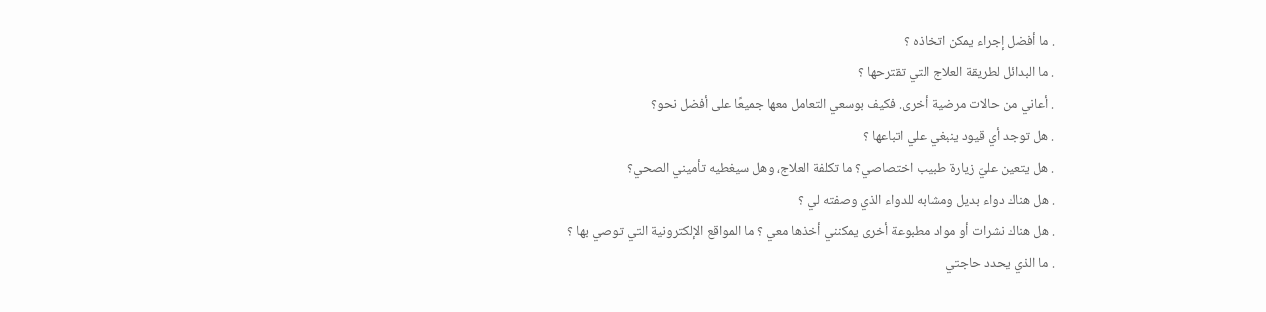. ما أفضل إجراء يمكن اتخاذه ؟
. ما البدائل لطريقة العلاج التي تقترحها ؟
. أعاني من حالات مرضية أخرى. فكيف بوسعي التعامل معها جميعًا على أفضل نحو؟
. هل توجد أي قيود ينبغي علي اتباعها ؟
. هل يتعين عليّ زيارة طبيب اختصاصي؟ ما تكلفة العلاج، وهل سيغطيه تأميني الصحي؟
. هل هناك دواء بديل ومشابه للدواء الذي وصفته لي ؟
. هل هناك نشرات أو مواد مطبوعة أخرى يمكنني أخذها معي ؟ ما المواقع الإلكترونية التي توصي بها ؟
. ما الذي يحدد حاجتي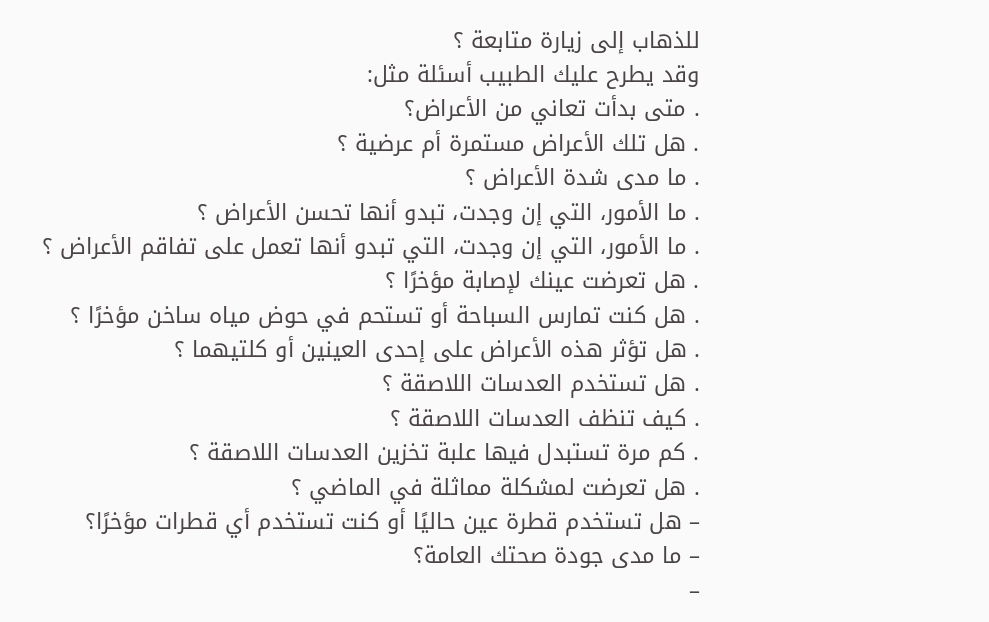للذهاب إلى زيارة متابعة ؟
وقد يطرح عليك الطبيب أسئلة مثل:
. متى بدأت تعاني من الأعراض؟
. هل تلك الأعراض مستمرة أم عرضية ؟
. ما مدى شدة الأعراض ؟
. ما الأمور، التي إن وجدت، تبدو أنها تحسن الأعراض ؟
. ما الأمور، التي إن وجدت، التي تبدو أنها تعمل على تفاقم الأعراض ؟
. هل تعرضت عينك لإصابة مؤخرًا ؟
. هل كنت تمارس السباحة أو تستحم في حوض مياه ساخن مؤخرًا ؟
. هل تؤثر هذه الأعراض على إحدى العينين أو كلتيهما ؟
. هل تستخدم العدسات اللاصقة ؟
. كيف تنظف العدسات اللاصقة ؟
. كم مرة تستبدل فيها علبة تخزين العدسات اللاصقة ؟
. هل تعرضت لمشكلة مماثلة في الماضي ؟
– هل تستخدم قطرة عين حاليًا أو كنت تستخدم أي قطرات مؤخرًا؟
– ما مدى جودة صحتك العامة؟
–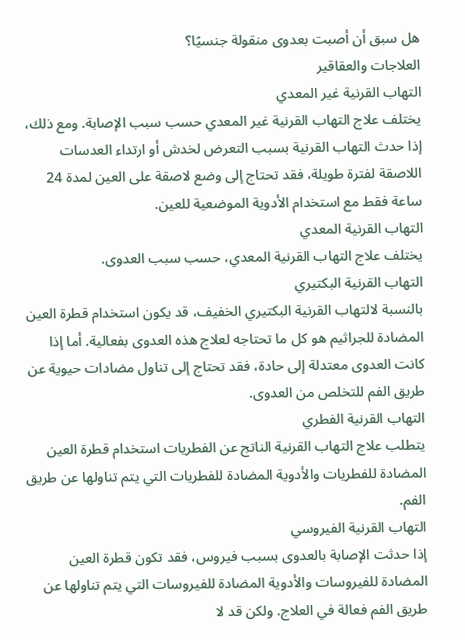هل سبق أن أصبت بعدوى منقولة جنسيًا؟
العلاجات والعقاقير
التهاب القرنية غير المعدي
يختلف علاج التهاب القرنية غير المعدي حسب سبب الإصابة. ومع ذلك، إذا حدث التهاب القرنية بسبب التعرض لخدش أو ارتداء العدسات اللاصقة لفترة طويلة، فقد تحتاج إلى وضع لاصقة على العين لمدة 24 ساعة فقط مع استخدام الأدوية الموضعية للعين.
التهاب القرنية المعدي
يختلف علاج التهاب القرنية المعدي، حسب سبب العدوى.
التهاب القرنية البكتيري
بالنسبة لالتهاب القرنية البكتيري الخفيف، قد يكون استخدام قطرة العين المضادة للجراثيم هو كل ما تحتاجه لعلاج هذه العدوى بفعالية. أما إذا كانت العدوى معتدلة إلى حادة، فقد تحتاج إلى تناول مضادات حيوية عن طريق الفم للتخلص من العدوى.
التهاب القرنية الفطري
يتطلب علاج التهاب القرنية الناتج عن الفطريات استخدام قطرة العين المضادة للفطريات والأدوية المضادة للفطريات التي يتم تناولها عن طريق الفم.
التهاب القرنية الفيروسي
إذا حدثت الإصابة بالعدوى بسبب فيروس، فقد تكون قطرة العين المضادة للفيروسات والأدوية المضادة للفيروسات التي يتم تناولها عن طريق الفم فعالة في العلاج. ولكن قد لا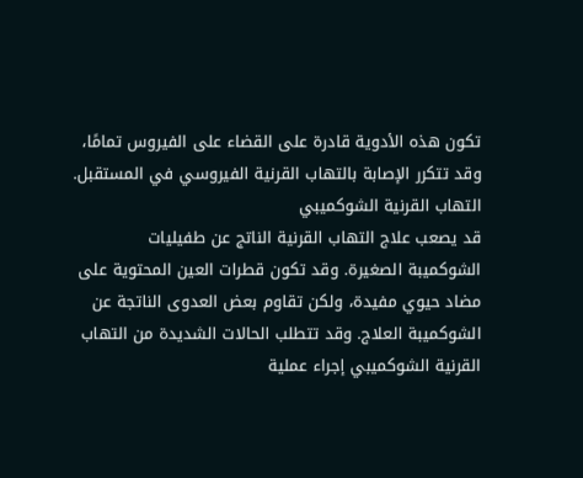تكون هذه الأدوية قادرة على القضاء على الفيروس تمامًا، وقد تتكرر الإصابة بالتهاب القرنية الفيروسي في المستقبل.
التهاب القرنية الشوكميبي
قد يصعب علاج التهاب القرنية الناتج عن طفيليات الشوكميبة الصغيرة. وقد تكون قطرات العين المحتوية على مضاد حيوي مفيدة، ولكن تقاوم بعض العدوى الناتجة عن الشوكميبة العلاج. وقد تتطلب الحالات الشديدة من التهاب القرنية الشوكميبي إجراء عملية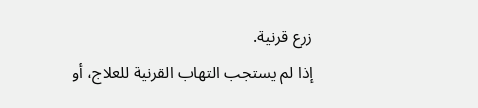زرع قرنية.
إذا لم يستجب التهاب القرنية للعلاج، أو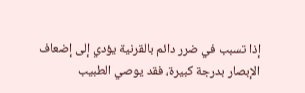إذا تسبب في ضرر دائم بالقرنية يؤدي إلى إضعاف الإبصار بدرجة كبيرة، فقد يوصي الطبيب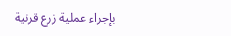بإجراء عملية زرع قرنية